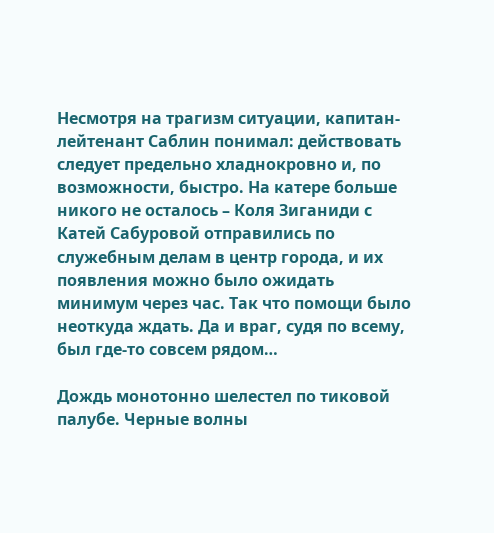Несмотря на трагизм ситуации, капитан-лейтенант Саблин понимал: действовать следует предельно хладнокровно и, по возможности, быстро. На катере больше никого не осталось – Коля Зиганиди с Катей Сабуровой отправились по служебным делам в центр города, и их появления можно было ожидать минимум через час. Так что помощи было неоткуда ждать. Да и враг, судя по всему, был где-то совсем рядом…

Дождь монотонно шелестел по тиковой палубе. Черные волны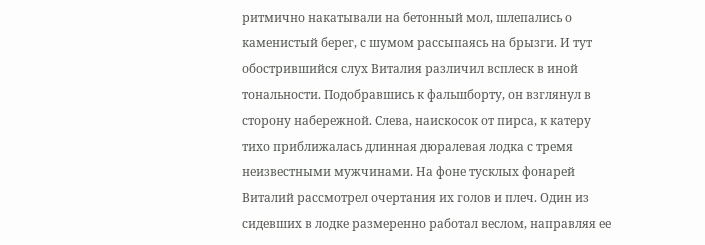ритмично накатывали на бетонный мол, шлепались о каменистый берег, с шумом рассыпаясь на брызги. И тут обострившийся слух Виталия различил всплеск в иной тональности. Подобравшись к фальшборту, он взглянул в сторону набережной. Слева, наискосок от пирса, к катеру тихо приближалась длинная дюралевая лодка с тремя неизвестными мужчинами. На фоне тусклых фонарей Виталий рассмотрел очертания их голов и плеч. Один из сидевших в лодке размеренно работал веслом, направляя ее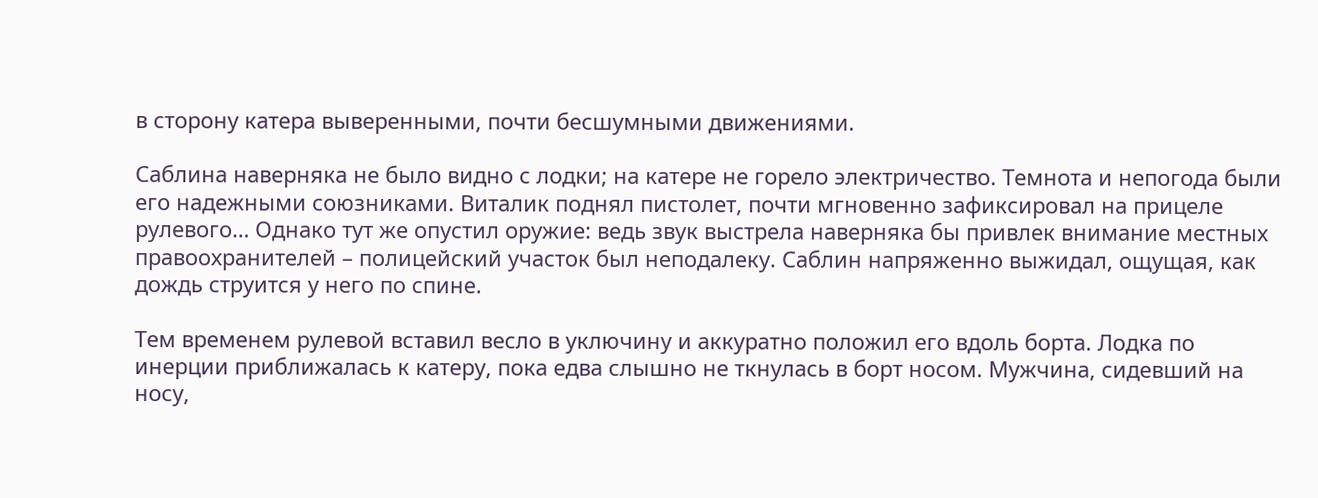в сторону катера выверенными, почти бесшумными движениями.

Саблина наверняка не было видно с лодки; на катере не горело электричество. Темнота и непогода были его надежными союзниками. Виталик поднял пистолет, почти мгновенно зафиксировал на прицеле рулевого… Однако тут же опустил оружие: ведь звук выстрела наверняка бы привлек внимание местных правоохранителей – полицейский участок был неподалеку. Саблин напряженно выжидал, ощущая, как дождь струится у него по спине.

Тем временем рулевой вставил весло в уключину и аккуратно положил его вдоль борта. Лодка по инерции приближалась к катеру, пока едва слышно не ткнулась в борт носом. Мужчина, сидевший на носу,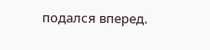подался вперед.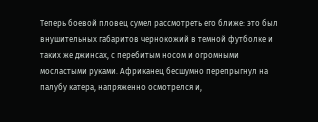Теперь боевой пловец сумел рассмотреть его ближе: это был внушительных габаритов чернокожий в темной футболке и таких же джинсах, с перебитым носом и огромными мосластыми руками. Африканец бесшумно перепрыгнул на палубу катера, напряженно осмотрелся и,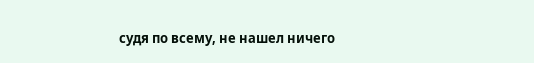судя по всему, не нашел ничего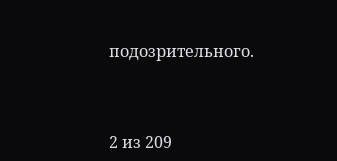подозрительного.



2 из 209